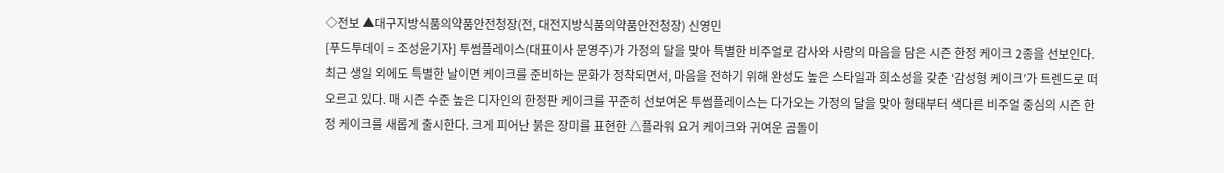◇전보 ▲대구지방식품의약품안전청장(전, 대전지방식품의약품안전청장) 신영민
[푸드투데이 = 조성윤기자] 투썸플레이스(대표이사 문영주)가 가정의 달을 맞아 특별한 비주얼로 감사와 사랑의 마음을 담은 시즌 한정 케이크 2종을 선보인다. 최근 생일 외에도 특별한 날이면 케이크를 준비하는 문화가 정착되면서, 마음을 전하기 위해 완성도 높은 스타일과 희소성을 갖춘 ‘감성형 케이크’가 트렌드로 떠오르고 있다. 매 시즌 수준 높은 디자인의 한정판 케이크를 꾸준히 선보여온 투썸플레이스는 다가오는 가정의 달을 맞아 형태부터 색다른 비주얼 중심의 시즌 한정 케이크를 새롭게 출시한다. 크게 피어난 붉은 장미를 표현한 △플라워 요거 케이크와 귀여운 곰돌이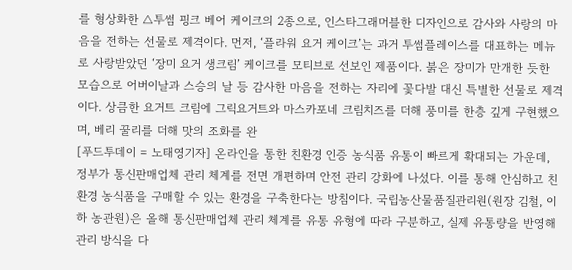를 형상화한 △투썸 핑크 베어 케이크의 2종으로, 인스타그래머블한 디자인으로 감사와 사랑의 마음을 전하는 선물로 제격이다. 먼저, ‘플라워 요거 케이크’는 과거 투썸플레이스를 대표하는 메뉴로 사랑받았던 ‘장미 요거 생크림’ 케이크를 모티브로 선보인 제품이다. 붉은 장미가 만개한 듯한 모습으로 어버이날과 스승의 날 등 감사한 마음을 전하는 자리에 꽃다발 대신 특별한 선물로 제격이다. 상큼한 요거트 크림에 그릭요거트와 마스카포네 크림치즈를 더해 풍미를 한층 깊게 구현했으며, 베리 꿀리를 더해 맛의 조화를 완
[푸드투데이 = 노태영기자] 온라인을 통한 친환경 인증 농식품 유통이 빠르게 확대되는 가운데, 정부가 통신판매업체 관리 체계를 전면 개편하며 안전 관리 강화에 나섰다. 이를 통해 안심하고 친환경 농식품을 구매할 수 있는 환경을 구축한다는 방침이다. 국립농산물품질관리원(원장 김철, 이하 농관원)은 올해 통신판매업체 관리 체계를 유통 유형에 따라 구분하고, 실제 유통량을 반영해 관리 방식을 다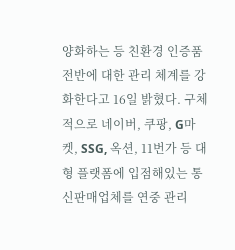양화하는 등 친환경 인증품 전반에 대한 관리 체계를 강화한다고 16일 밝혔다. 구체적으로 네이버, 쿠팡, G마켓, SSG, 옥션, 11번가 등 대형 플랫폼에 입점해있는 통신판매업체를 연중 관리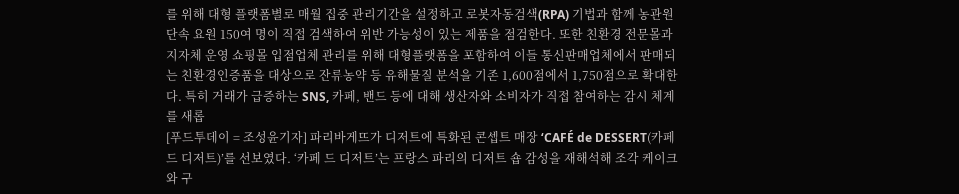를 위해 대형 플랫폼별로 매월 집중 관리기간을 설정하고 로봇자동검색(RPA) 기법과 함께 농관원 단속 요원 150여 명이 직접 검색하여 위반 가능성이 있는 제품을 점검한다. 또한 친환경 전문몰과 지자체 운영 쇼핑몰 입점업체 관리를 위해 대형플랫폼을 포함하여 이들 통신판매업체에서 판매되는 친환경인증품을 대상으로 잔류농약 등 유해물질 분석을 기존 1,600점에서 1,750점으로 확대한다. 특히 거래가 급증하는 SNS, 카페, 밴드 등에 대해 생산자와 소비자가 직접 참여하는 감시 체계를 새롭
[푸드투데이 = 조성윤기자] 파리바게뜨가 디저트에 특화된 콘셉트 매장 ‘CAFÉ de DESSERT(카페 드 디저트)’를 선보였다. ‘카페 드 디저트’는 프랑스 파리의 디저트 숍 감성을 재해석해 조각 케이크와 구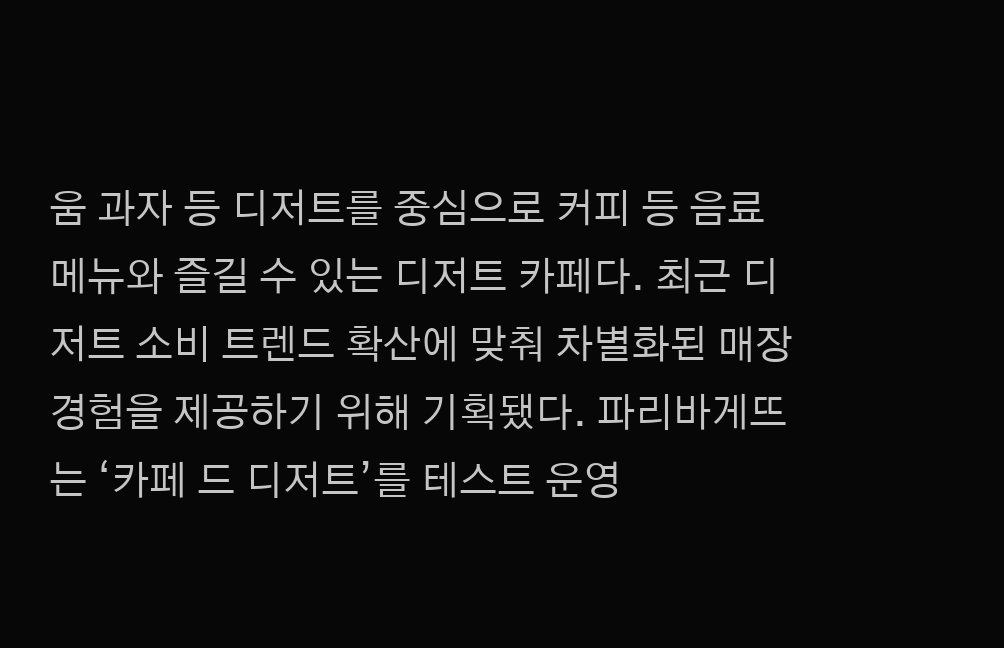움 과자 등 디저트를 중심으로 커피 등 음료 메뉴와 즐길 수 있는 디저트 카페다. 최근 디저트 소비 트렌드 확산에 맞춰 차별화된 매장 경험을 제공하기 위해 기획됐다. 파리바게뜨는 ‘카페 드 디저트’를 테스트 운영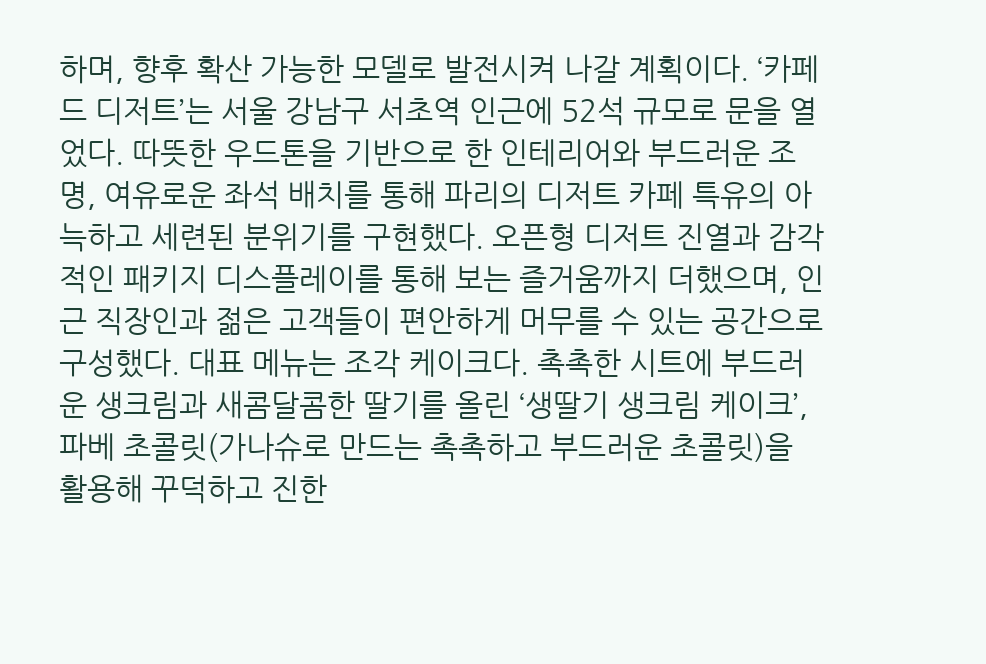하며, 향후 확산 가능한 모델로 발전시켜 나갈 계획이다. ‘카페 드 디저트’는 서울 강남구 서초역 인근에 52석 규모로 문을 열었다. 따뜻한 우드톤을 기반으로 한 인테리어와 부드러운 조명, 여유로운 좌석 배치를 통해 파리의 디저트 카페 특유의 아늑하고 세련된 분위기를 구현했다. 오픈형 디저트 진열과 감각적인 패키지 디스플레이를 통해 보는 즐거움까지 더했으며, 인근 직장인과 젊은 고객들이 편안하게 머무를 수 있는 공간으로 구성했다. 대표 메뉴는 조각 케이크다. 촉촉한 시트에 부드러운 생크림과 새콤달콤한 딸기를 올린 ‘생딸기 생크림 케이크’, 파베 초콜릿(가나슈로 만드는 촉촉하고 부드러운 초콜릿)을 활용해 꾸덕하고 진한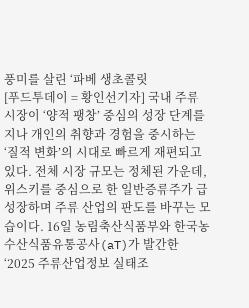풍미를 살린 ‘파베 생초콜릿
[푸드투데이 = 황인선기자] 국내 주류 시장이 ‘양적 팽창’ 중심의 성장 단계를 지나 개인의 취향과 경험을 중시하는 ‘질적 변화’의 시대로 빠르게 재편되고 있다. 전체 시장 규모는 정체된 가운데, 위스키를 중심으로 한 일반증류주가 급성장하며 주류 산업의 판도를 바꾸는 모습이다. 16일 농림축산식품부와 한국농수산식품유통공사(aT)가 발간한 ‘2025 주류산업정보 실태조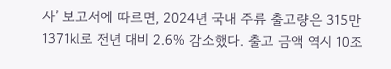사’ 보고서에 따르면, 2024년 국내 주류 출고량은 315만1371㎘로 전년 대비 2.6% 감소했다. 출고 금액 역시 10조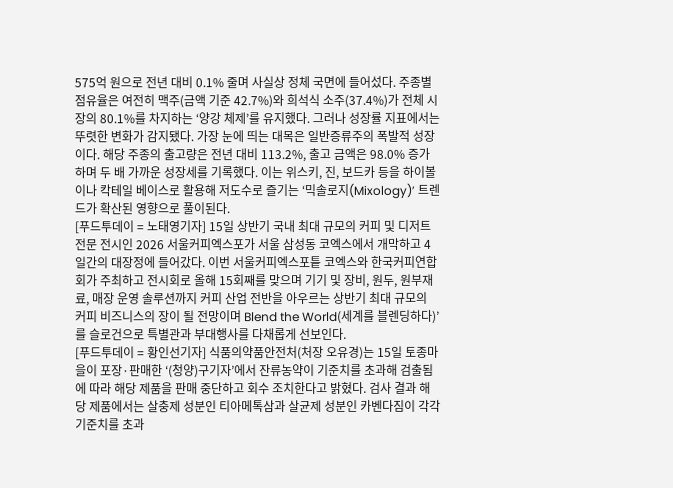575억 원으로 전년 대비 0.1% 줄며 사실상 정체 국면에 들어섰다. 주종별 점유율은 여전히 맥주(금액 기준 42.7%)와 희석식 소주(37.4%)가 전체 시장의 80.1%를 차지하는 ‘양강 체제’를 유지했다. 그러나 성장률 지표에서는 뚜렷한 변화가 감지됐다. 가장 눈에 띄는 대목은 일반증류주의 폭발적 성장이다. 해당 주종의 출고량은 전년 대비 113.2%, 출고 금액은 98.0% 증가하며 두 배 가까운 성장세를 기록했다. 이는 위스키, 진, 보드카 등을 하이볼이나 칵테일 베이스로 활용해 저도수로 즐기는 ‘믹솔로지(Mixology)’ 트렌드가 확산된 영향으로 풀이된다.
[푸드투데이 = 노태영기자] 15일 상반기 국내 최대 규모의 커피 및 디저트 전문 전시인 2026 서울커피엑스포가 서울 삼성동 코엑스에서 개막하고 4일간의 대장정에 들어갔다. 이번 서울커피엑스포틑 코엑스와 한국커피연합회가 주최하고 전시회로 올해 15회째를 맞으며 기기 및 장비, 원두, 원부재료, 매장 운영 솔루션까지 커피 산업 전반을 아우르는 상반기 최대 규모의 커피 비즈니스의 장이 될 전망이며 Blend the World(세계를 블렌딩하다)’를 슬로건으로 특별관과 부대행사를 다채롭게 선보인다.
[푸드투데이 = 황인선기자] 식품의약품안전처(처장 오유경)는 15일 토종마을이 포장·판매한 ‘(청양)구기자’에서 잔류농약이 기준치를 초과해 검출됨에 따라 해당 제품을 판매 중단하고 회수 조치한다고 밝혔다. 검사 결과 해당 제품에서는 살충제 성분인 티아메톡삼과 살균제 성분인 카벤다짐이 각각 기준치를 초과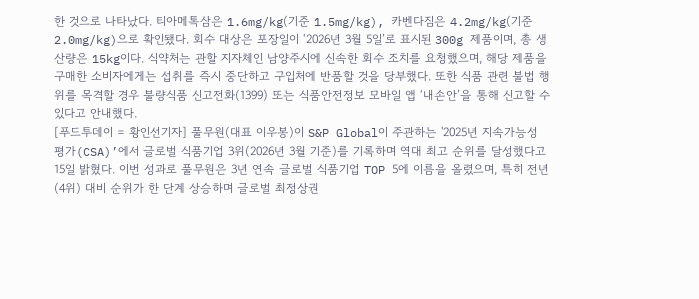한 것으로 나타났다. 티아메톡삼은 1.6mg/kg(기준 1.5mg/kg), 카벤다짐은 4.2mg/kg(기준 2.0mg/kg)으로 확인됐다. 회수 대상은 포장일이 ‘2026년 3월 5일’로 표시된 300g 제품이며, 총 생산량은 15kg이다. 식약처는 관할 지자체인 남양주시에 신속한 회수 조치를 요청했으며, 해당 제품을 구매한 소비자에게는 섭취를 즉시 중단하고 구입처에 반품할 것을 당부했다. 또한 식품 관련 불법 행위를 목격할 경우 불량식품 신고전화(1399) 또는 식품안전정보 모바일 앱 ‘내손안’을 통해 신고할 수 있다고 안내했다.
[푸드투데이 = 황인선기자] 풀무원(대표 이우봉)이 S&P Global이 주관하는 '2025년 지속가능성 평가(CSA)’에서 글로벌 식품기업 3위(2026년 3월 기준)를 기록하며 역대 최고 순위를 달성했다고 15일 밝혔다. 이번 성과로 풀무원은 3년 연속 글로벌 식품기업 TOP 5에 이름을 올렸으며, 특히 전년(4위) 대비 순위가 한 단계 상승하며 글로벌 최정상권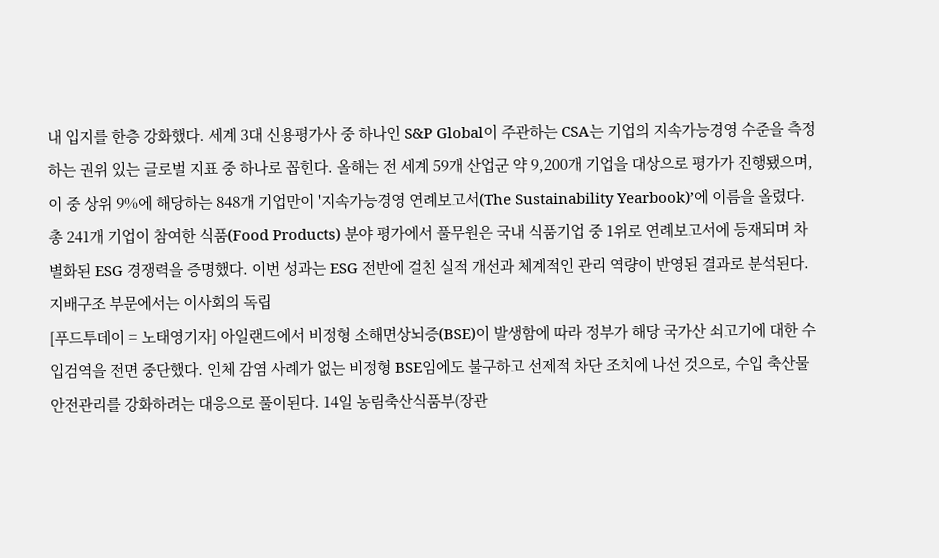내 입지를 한층 강화했다. 세계 3대 신용평가사 중 하나인 S&P Global이 주관하는 CSA는 기업의 지속가능경영 수준을 측정하는 권위 있는 글로벌 지표 중 하나로 꼽힌다. 올해는 전 세계 59개 산업군 약 9,200개 기업을 대상으로 평가가 진행됐으며, 이 중 상위 9%에 해당하는 848개 기업만이 '지속가능경영 연례보고서(The Sustainability Yearbook)’에 이름을 올렸다. 총 241개 기업이 참여한 식품(Food Products) 분야 평가에서 풀무원은 국내 식품기업 중 1위로 연례보고서에 등재되며 차별화된 ESG 경쟁력을 증명했다. 이번 성과는 ESG 전반에 걸친 실적 개선과 체계적인 관리 역량이 반영된 결과로 분석된다. 지배구조 부문에서는 이사회의 독립
[푸드투데이 = 노태영기자] 아일랜드에서 비정형 소해면상뇌증(BSE)이 발생함에 따라 정부가 해당 국가산 쇠고기에 대한 수입검역을 전면 중단했다. 인체 감염 사례가 없는 비정형 BSE임에도 불구하고 선제적 차단 조치에 나선 것으로, 수입 축산물 안전관리를 강화하려는 대응으로 풀이된다. 14일 농림축산식품부(장관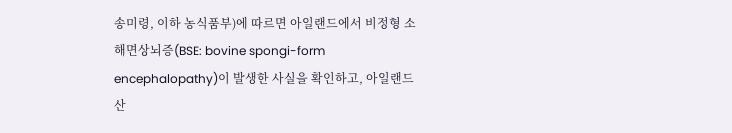송미령, 이하 농식품부)에 따르면 아일랜드에서 비정형 소해면상뇌증(BSE: bovine spongi-form encephalopathy)이 발생한 사실을 확인하고, 아일랜드산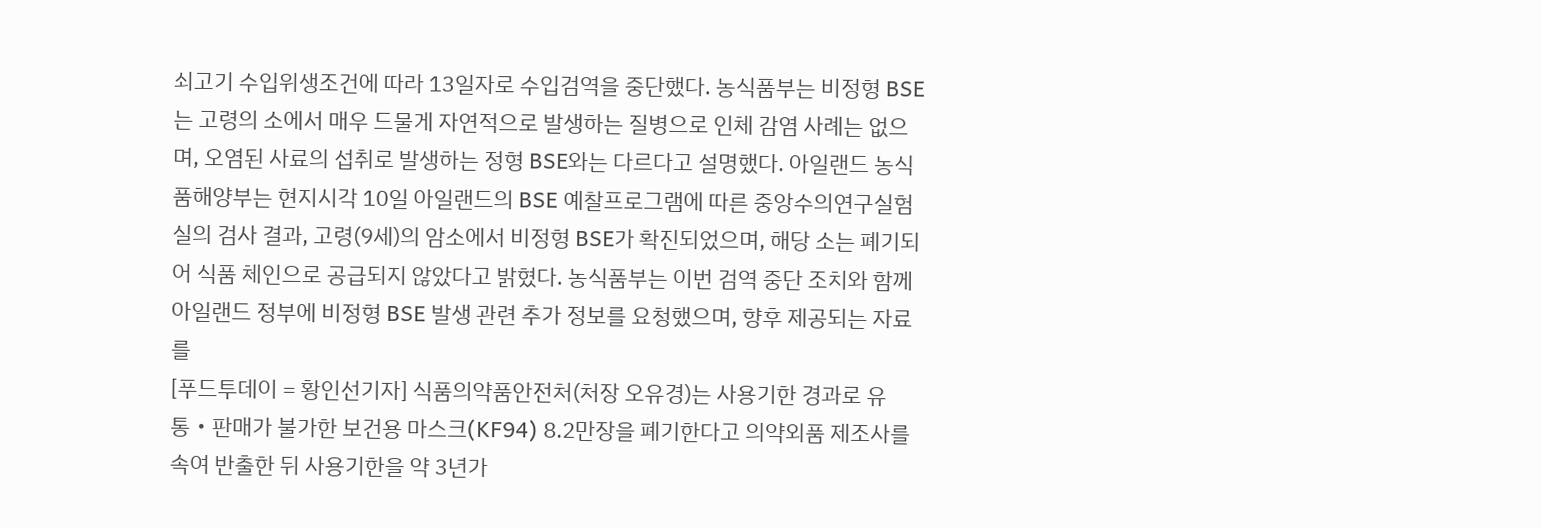쇠고기 수입위생조건에 따라 13일자로 수입검역을 중단했다. 농식품부는 비정형 BSE는 고령의 소에서 매우 드물게 자연적으로 발생하는 질병으로 인체 감염 사례는 없으며, 오염된 사료의 섭취로 발생하는 정형 BSE와는 다르다고 설명했다. 아일랜드 농식품해양부는 현지시각 10일 아일랜드의 BSE 예찰프로그램에 따른 중앙수의연구실험실의 검사 결과, 고령(9세)의 암소에서 비정형 BSE가 확진되었으며, 해당 소는 폐기되어 식품 체인으로 공급되지 않았다고 밝혔다. 농식품부는 이번 검역 중단 조치와 함께 아일랜드 정부에 비정형 BSE 발생 관련 추가 정보를 요청했으며, 향후 제공되는 자료를
[푸드투데이 = 황인선기자] 식품의약품안전처(처장 오유경)는 사용기한 경과로 유통‧판매가 불가한 보건용 마스크(KF94) 8.2만장을 폐기한다고 의약외품 제조사를 속여 반출한 뒤 사용기한을 약 3년가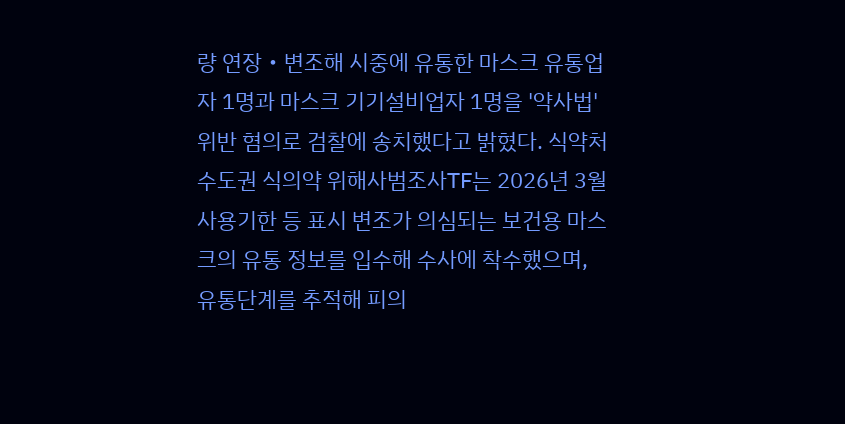량 연장‧변조해 시중에 유통한 마스크 유통업자 1명과 마스크 기기설비업자 1명을 '약사법' 위반 혐의로 검찰에 송치했다고 밝혔다. 식약처 수도권 식의약 위해사범조사TF는 2026년 3월 사용기한 등 표시 변조가 의심되는 보건용 마스크의 유통 정보를 입수해 수사에 착수했으며, 유통단계를 추적해 피의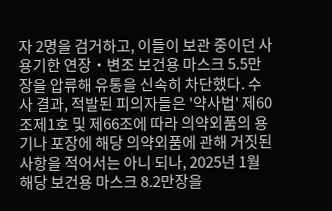자 2명을 검거하고, 이들이 보관 중이던 사용기한 연장‧변조 보건용 마스크 5.5만 장을 압류해 유통을 신속히 차단했다. 수사 결과, 적발된 피의자들은 '약사법' 제60조제1호 및 제66조에 따라 의약외품의 용기나 포장에 해당 의약외품에 관해 거짓된 사항을 적어서는 아니 되나, 2025년 1월 해당 보건용 마스크 8.2만장을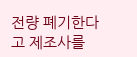전량 폐기한다고 제조사를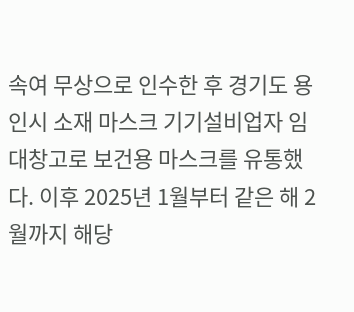속여 무상으로 인수한 후 경기도 용인시 소재 마스크 기기설비업자 임대창고로 보건용 마스크를 유통했다. 이후 2025년 1월부터 같은 해 2월까지 해당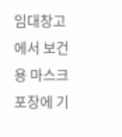임대창고에서 보건용 마스크 포장에 기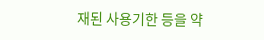재된 사용기한 등을 약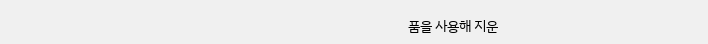품을 사용해 지운